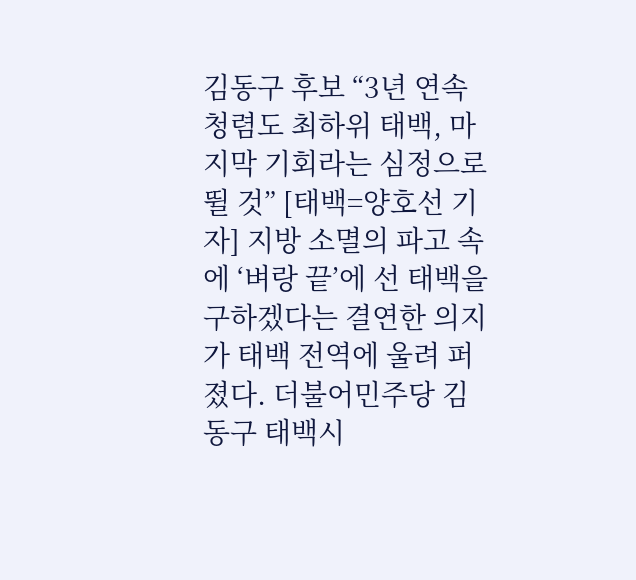김동구 후보 “3년 연속 청렴도 최하위 태백, 마지막 기회라는 심정으로 뛸 것” [태백=양호선 기자] 지방 소멸의 파고 속에 ‘벼랑 끝’에 선 태백을 구하겠다는 결연한 의지가 태백 전역에 울려 퍼졌다. 더불어민주당 김동구 태백시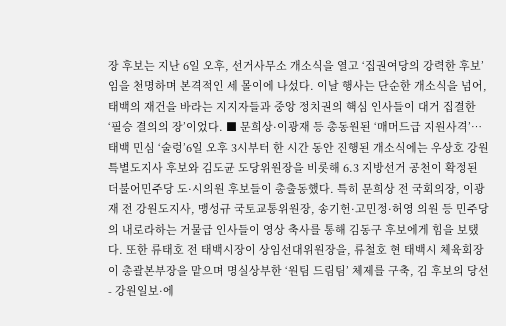장 후보는 지난 6일 오후, 선거사무소 개소식을 열고 ‘집권여당의 강력한 후보’임을 천명하며 본격적인 세 몰이에 나섰다. 이날 행사는 단순한 개소식을 넘어, 태백의 재건을 바라는 지지자들과 중앙 정치권의 핵심 인사들이 대거 집결한 ‘필승 결의의 장’이었다. ■ 문희상·이광재 등 총동원된 ‘매머드급 지원사격’… 태백 민심 ‘술렁’6일 오후 3시부터 한 시간 동안 진행된 개소식에는 우상호 강원특별도지사 후보와 김도균 도당위원장을 비롯해 6.3 지방선거 공천이 확정된 더불어민주당 도·시의원 후보들이 총출동했다. 특히 문희상 전 국회의장, 이광재 전 강원도지사, 맹성규 국토교통위원장, 송기헌·고민정·허영 의원 등 민주당의 내로라하는 거물급 인사들이 영상 축사를 통해 김동구 후보에게 힘을 보탰다. 또한 류태호 전 태백시장이 상임선대위원장을, 류철호 현 태백시 체육회장이 총괄본부장을 맡으며 명실상부한 ‘원팀 드림팀’ 체제를 구축, 김 후보의 당선
- 강원일보·에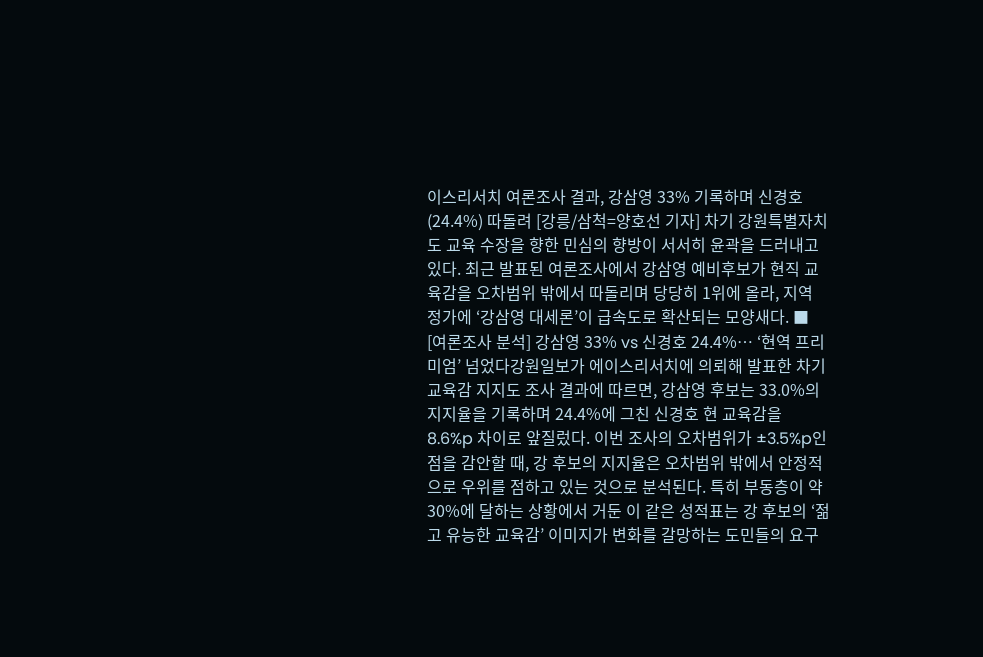이스리서치 여론조사 결과, 강삼영 33% 기록하며 신경호(24.4%) 따돌려 [강릉/삼척=양호선 기자] 차기 강원특별자치도 교육 수장을 향한 민심의 향방이 서서히 윤곽을 드러내고 있다. 최근 발표된 여론조사에서 강삼영 예비후보가 현직 교육감을 오차범위 밖에서 따돌리며 당당히 1위에 올라, 지역 정가에 ‘강삼영 대세론’이 급속도로 확산되는 모양새다. ■ [여론조사 분석] 강삼영 33% vs 신경호 24.4%… ‘현역 프리미엄’ 넘었다강원일보가 에이스리서치에 의뢰해 발표한 차기 교육감 지지도 조사 결과에 따르면, 강삼영 후보는 33.0%의 지지율을 기록하며 24.4%에 그친 신경호 현 교육감을 8.6%p 차이로 앞질렀다. 이번 조사의 오차범위가 ±3.5%p인 점을 감안할 때, 강 후보의 지지율은 오차범위 밖에서 안정적으로 우위를 점하고 있는 것으로 분석된다. 특히 부동층이 약 30%에 달하는 상황에서 거둔 이 같은 성적표는 강 후보의 ‘젊고 유능한 교육감’ 이미지가 변화를 갈망하는 도민들의 요구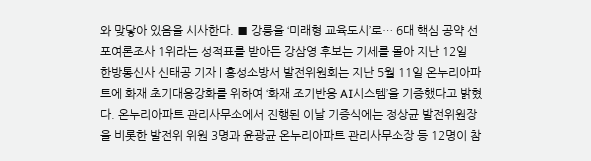와 맞닿아 있음을 시사한다. ■ 강릉을 ‘미래형 교육도시’로… 6대 핵심 공약 선포여론조사 1위라는 성적표를 받아든 강삼영 후보는 기세를 몰아 지난 12일
한방통신사 신태공 기자 | 홍성소방서 발전위원회는 지난 5월 11일 온누리아파트에 화재 초기대응강화를 위하여 ‘화재 조기반응 AI시스템’을 기증했다고 밝혔다. 온누리아파트 관리사무소에서 진행된 이날 기증식에는 정상균 발전위원장을 비롯한 발전위 위원 3명과 윤광균 온누리아파트 관리사무소장 등 12명이 참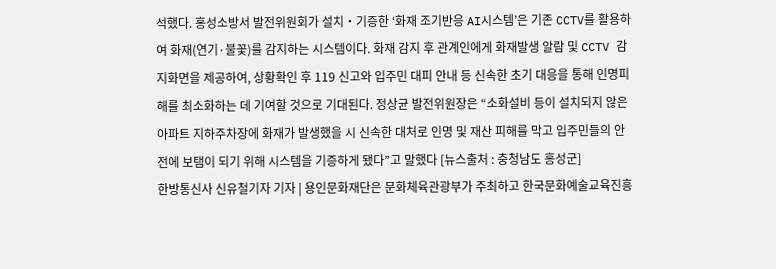석했다. 홍성소방서 발전위원회가 설치‧기증한 ‘화재 조기반응 AI시스템’은 기존 CCTV를 활용하여 화재(연기·불꽃)를 감지하는 시스템이다. 화재 감지 후 관계인에게 화재발생 알람 및 CCTV 감지화면을 제공하여, 상황확인 후 119 신고와 입주민 대피 안내 등 신속한 초기 대응을 통해 인명피해를 최소화하는 데 기여할 것으로 기대된다. 정상균 발전위원장은 “소화설비 등이 설치되지 않은 아파트 지하주차장에 화재가 발생했을 시 신속한 대처로 인명 및 재산 피해를 막고 입주민들의 안전에 보탬이 되기 위해 시스템을 기증하게 됐다”고 말했다 [뉴스출처 : 충청남도 홍성군]
한방통신사 신유철기자 기자 | 용인문화재단은 문화체육관광부가 주최하고 한국문화예술교육진흥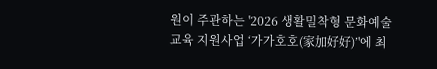원이 주관하는 '2026 생활밀착형 문화예술교육 지원사업 ‘가가호호(家加好好)’'에 최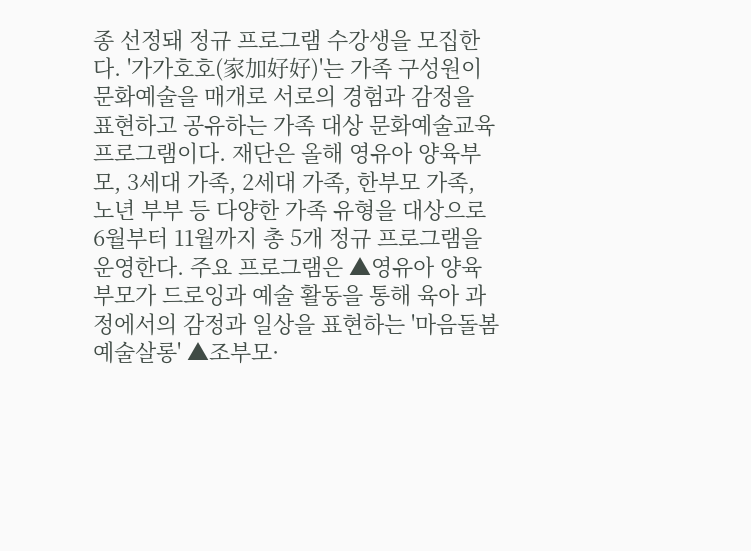종 선정돼 정규 프로그램 수강생을 모집한다. '가가호호(家加好好)'는 가족 구성원이 문화예술을 매개로 서로의 경험과 감정을 표현하고 공유하는 가족 대상 문화예술교육 프로그램이다. 재단은 올해 영유아 양육부모, 3세대 가족, 2세대 가족, 한부모 가족, 노년 부부 등 다양한 가족 유형을 대상으로 6월부터 11월까지 총 5개 정규 프로그램을 운영한다. 주요 프로그램은 ▲영유아 양육 부모가 드로잉과 예술 활동을 통해 육아 과정에서의 감정과 일상을 표현하는 '마음돌봄 예술살롱' ▲조부모·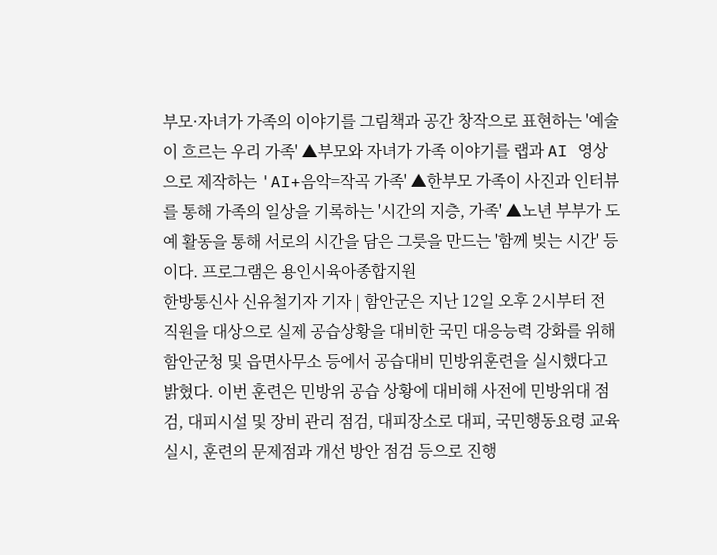부모·자녀가 가족의 이야기를 그림책과 공간 창작으로 표현하는 '예술이 흐르는 우리 가족' ▲부모와 자녀가 가족 이야기를 랩과 AI 영상으로 제작하는 'AI+음악=작곡 가족' ▲한부모 가족이 사진과 인터뷰를 통해 가족의 일상을 기록하는 '시간의 지층, 가족' ▲노년 부부가 도예 활동을 통해 서로의 시간을 담은 그릇을 만드는 '함께 빚는 시간' 등이다. 프로그램은 용인시육아종합지원
한방통신사 신유철기자 기자 | 함안군은 지난 12일 오후 2시부터 전 직원을 대상으로 실제 공습상황을 대비한 국민 대응능력 강화를 위해 함안군청 및 읍면사무소 등에서 공습대비 민방위훈련을 실시했다고 밝혔다. 이번 훈련은 민방위 공습 상황에 대비해 사전에 민방위대 점검, 대피시설 및 장비 관리 점검, 대피장소로 대피, 국민행동요령 교육 실시, 훈련의 문제점과 개선 방안 점검 등으로 진행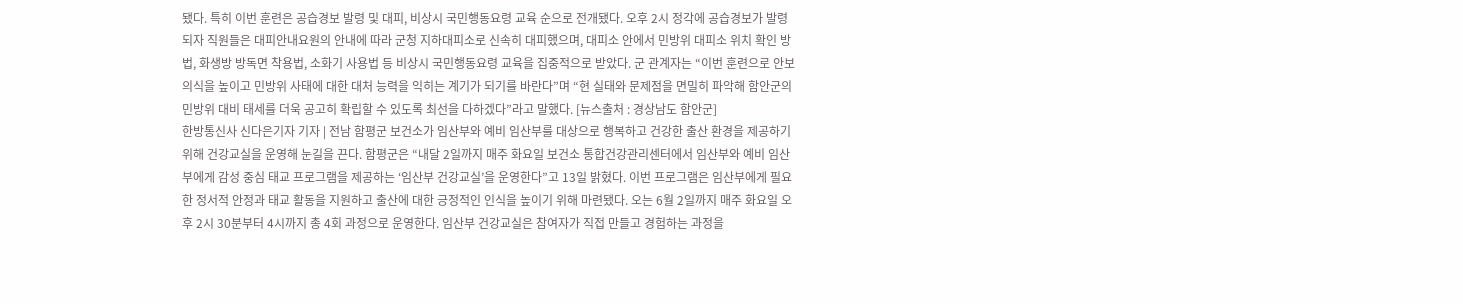됐다. 특히 이번 훈련은 공습경보 발령 및 대피, 비상시 국민행동요령 교육 순으로 전개됐다. 오후 2시 정각에 공습경보가 발령되자 직원들은 대피안내요원의 안내에 따라 군청 지하대피소로 신속히 대피했으며, 대피소 안에서 민방위 대피소 위치 확인 방법, 화생방 방독면 착용법, 소화기 사용법 등 비상시 국민행동요령 교육을 집중적으로 받았다. 군 관계자는 “이번 훈련으로 안보의식을 높이고 민방위 사태에 대한 대처 능력을 익히는 계기가 되기를 바란다”며 “현 실태와 문제점을 면밀히 파악해 함안군의 민방위 대비 태세를 더욱 공고히 확립할 수 있도록 최선을 다하겠다”라고 말했다. [뉴스출처 : 경상남도 함안군]
한방통신사 신다은기자 기자 | 전남 함평군 보건소가 임산부와 예비 임산부를 대상으로 행복하고 건강한 출산 환경을 제공하기 위해 건강교실을 운영해 눈길을 끈다. 함평군은 “내달 2일까지 매주 화요일 보건소 통합건강관리센터에서 임산부와 예비 임산부에게 감성 중심 태교 프로그램을 제공하는 ‘임산부 건강교실’을 운영한다”고 13일 밝혔다. 이번 프로그램은 임산부에게 필요한 정서적 안정과 태교 활동을 지원하고 출산에 대한 긍정적인 인식을 높이기 위해 마련됐다. 오는 6월 2일까지 매주 화요일 오후 2시 30분부터 4시까지 총 4회 과정으로 운영한다. 임산부 건강교실은 참여자가 직접 만들고 경험하는 과정을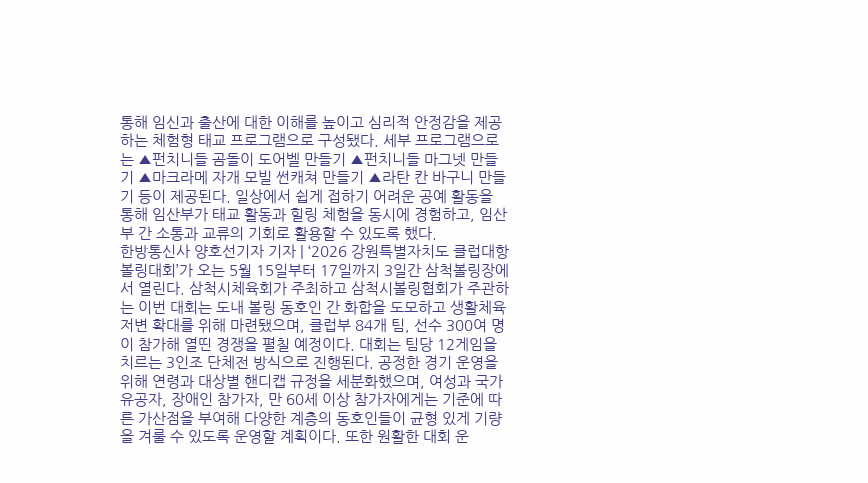통해 임신과 출산에 대한 이해를 높이고 심리적 안정감을 제공하는 체험형 태교 프로그램으로 구성됐다. 세부 프로그램으로는 ▲펀치니들 곰돌이 도어벨 만들기 ▲펀치니들 마그넷 만들기 ▲마크라메 자개 모빌 썬캐쳐 만들기 ▲라탄 칸 바구니 만들기 등이 제공된다. 일상에서 쉽게 접하기 어려운 공예 활동을 통해 임산부가 태교 활동과 힐링 체험을 동시에 경험하고, 임산부 간 소통과 교류의 기회로 활용할 수 있도록 했다.
한방통신사 양호선기자 기자 | ‘2026 강원특별자치도 클럽대항 볼링대회’가 오는 5월 15일부터 17일까지 3일간 삼척볼링장에서 열린다. 삼척시체육회가 주최하고 삼척시볼링협회가 주관하는 이번 대회는 도내 볼링 동호인 간 화합을 도모하고 생활체육 저변 확대를 위해 마련됐으며, 클럽부 84개 팀, 선수 300여 명이 참가해 열띤 경쟁을 펼칠 예정이다. 대회는 팀당 12게임을 치르는 3인조 단체전 방식으로 진행된다. 공정한 경기 운영을 위해 연령과 대상별 핸디캡 규정을 세분화했으며, 여성과 국가유공자, 장애인 참가자, 만 60세 이상 참가자에게는 기준에 따른 가산점을 부여해 다양한 계층의 동호인들이 균형 있게 기량을 겨룰 수 있도록 운영할 계획이다. 또한 원활한 대회 운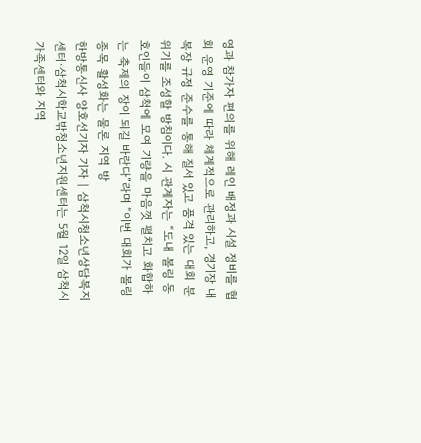영과 참가자 편의를 위해 레인 배정과 시설 정비를 협회 운영 기준에 따라 체계적으로 관리하고, 경기장 내 복장 규정 준수를 통해 질서 있고 품격 있는 대회 분위기를 조성할 방침이다. 시 관계자는 “도내 볼링 동호인들이 삼척에 모여 기량을 마음껏 펼치고 화합하는 축제의 장이 되길 바란다”라며 “이번 대회가 볼링 종목 활성화는 물론 지역 방
한방통신사 양호선기자 기자 | 삼척시청소년상담복지센터·삼척시학교밖청소년지원센터는 5월 12일 삼척시가족센터와 지역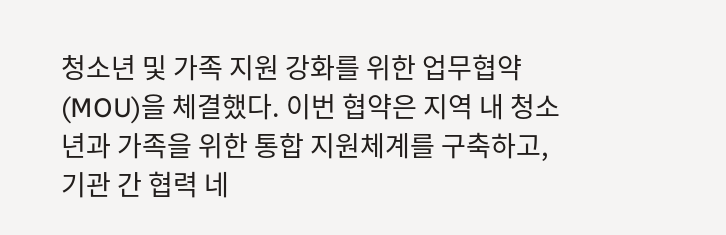청소년 및 가족 지원 강화를 위한 업무협약(MOU)을 체결했다. 이번 협약은 지역 내 청소년과 가족을 위한 통합 지원체계를 구축하고, 기관 간 협력 네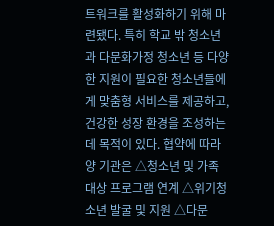트워크를 활성화하기 위해 마련됐다. 특히 학교 밖 청소년과 다문화가정 청소년 등 다양한 지원이 필요한 청소년들에게 맞춤형 서비스를 제공하고, 건강한 성장 환경을 조성하는 데 목적이 있다. 협약에 따라 양 기관은 △청소년 및 가족 대상 프로그램 연계 △위기청소년 발굴 및 지원 △다문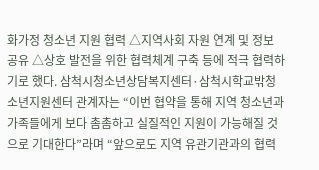화가정 청소년 지원 협력 △지역사회 자원 연계 및 정보 공유 △상호 발전을 위한 협력체계 구축 등에 적극 협력하기로 했다. 삼척시청소년상담복지센터·삼척시학교밖청소년지원센터 관계자는 “이번 협약을 통해 지역 청소년과 가족들에게 보다 촘촘하고 실질적인 지원이 가능해질 것으로 기대한다”라며 “앞으로도 지역 유관기관과의 협력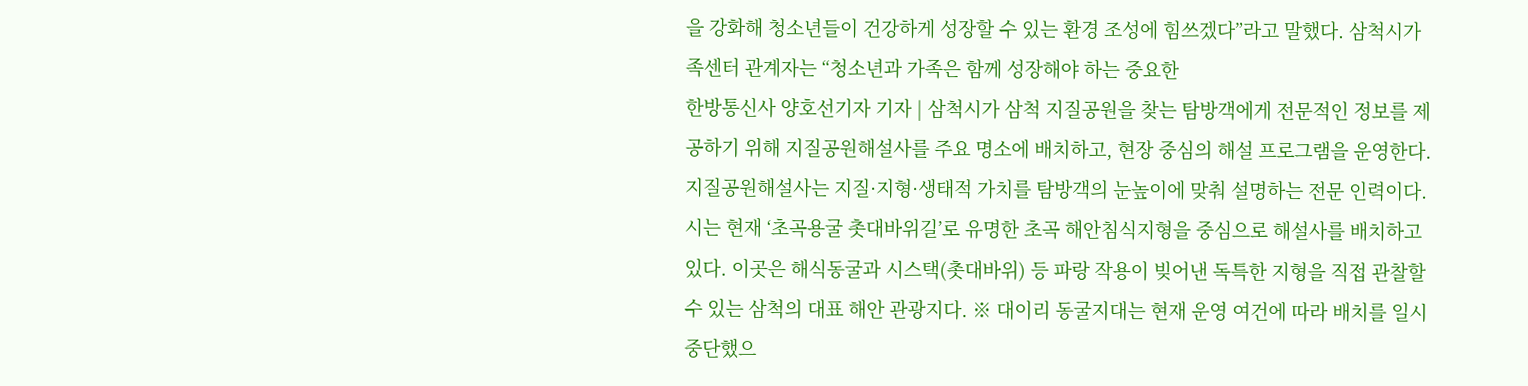을 강화해 청소년들이 건강하게 성장할 수 있는 환경 조성에 힘쓰겠다”라고 말했다. 삼척시가족센터 관계자는 “청소년과 가족은 함께 성장해야 하는 중요한
한방통신사 양호선기자 기자 | 삼척시가 삼척 지질공원을 찾는 탐방객에게 전문적인 정보를 제공하기 위해 지질공원해설사를 주요 명소에 배치하고, 현장 중심의 해설 프로그램을 운영한다. 지질공원해설사는 지질·지형·생태적 가치를 탐방객의 눈높이에 맞춰 설명하는 전문 인력이다. 시는 현재 ‘초곡용굴 촛대바위길’로 유명한 초곡 해안침식지형을 중심으로 해설사를 배치하고 있다. 이곳은 해식동굴과 시스택(촛대바위) 등 파랑 작용이 빚어낸 독특한 지형을 직접 관찰할 수 있는 삼척의 대표 해안 관광지다. ※ 대이리 동굴지대는 현재 운영 여건에 따라 배치를 일시 중단했으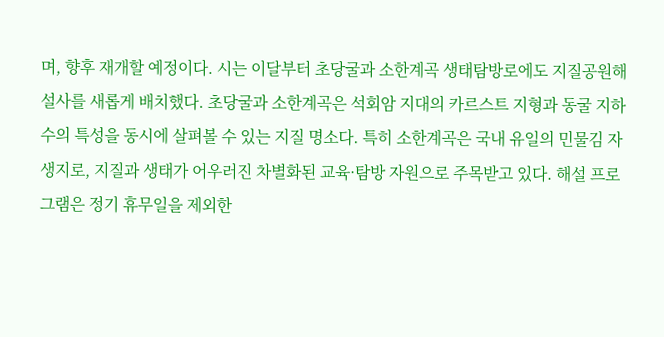며, 향후 재개할 예정이다. 시는 이달부터 초당굴과 소한계곡 생태탐방로에도 지질공원해설사를 새롭게 배치했다. 초당굴과 소한계곡은 석회암 지대의 카르스트 지형과 동굴 지하수의 특성을 동시에 살펴볼 수 있는 지질 명소다. 특히 소한계곡은 국내 유일의 민물김 자생지로, 지질과 생태가 어우러진 차별화된 교육·탐방 자원으로 주목받고 있다. 해설 프로그램은 정기 휴무일을 제외한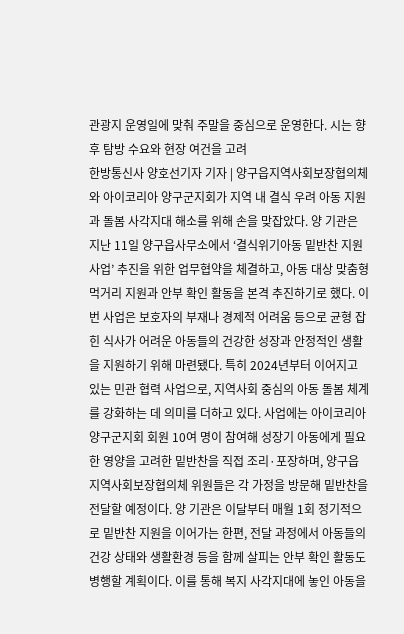관광지 운영일에 맞춰 주말을 중심으로 운영한다. 시는 향후 탐방 수요와 현장 여건을 고려
한방통신사 양호선기자 기자 | 양구읍지역사회보장협의체와 아이코리아 양구군지회가 지역 내 결식 우려 아동 지원과 돌봄 사각지대 해소를 위해 손을 맞잡았다. 양 기관은 지난 11일 양구읍사무소에서 ‘결식위기아동 밑반찬 지원사업’ 추진을 위한 업무협약을 체결하고, 아동 대상 맞춤형 먹거리 지원과 안부 확인 활동을 본격 추진하기로 했다. 이번 사업은 보호자의 부재나 경제적 어려움 등으로 균형 잡힌 식사가 어려운 아동들의 건강한 성장과 안정적인 생활을 지원하기 위해 마련됐다. 특히 2024년부터 이어지고 있는 민관 협력 사업으로, 지역사회 중심의 아동 돌봄 체계를 강화하는 데 의미를 더하고 있다. 사업에는 아이코리아 양구군지회 회원 10여 명이 참여해 성장기 아동에게 필요한 영양을 고려한 밑반찬을 직접 조리·포장하며, 양구읍지역사회보장협의체 위원들은 각 가정을 방문해 밑반찬을 전달할 예정이다. 양 기관은 이달부터 매월 1회 정기적으로 밑반찬 지원을 이어가는 한편, 전달 과정에서 아동들의 건강 상태와 생활환경 등을 함께 살피는 안부 확인 활동도 병행할 계획이다. 이를 통해 복지 사각지대에 놓인 아동을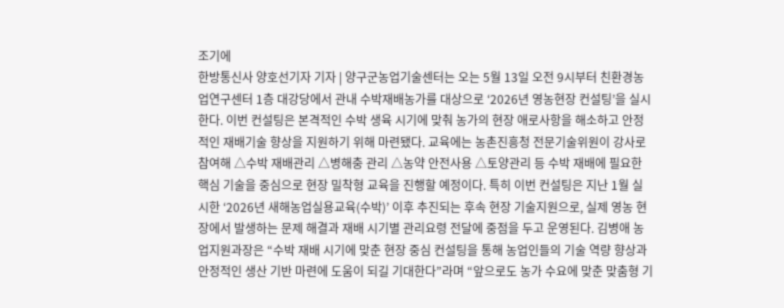조기에
한방통신사 양호선기자 기자 | 양구군농업기술센터는 오는 5월 13일 오전 9시부터 친환경농업연구센터 1층 대강당에서 관내 수박재배농가를 대상으로 ‘2026년 영농현장 컨설팅’을 실시한다. 이번 컨설팅은 본격적인 수박 생육 시기에 맞춰 농가의 현장 애로사항을 해소하고 안정적인 재배기술 향상을 지원하기 위해 마련됐다. 교육에는 농촌진흥청 전문기술위원이 강사로 참여해 △수박 재배관리 △병해충 관리 △농약 안전사용 △토양관리 등 수박 재배에 필요한 핵심 기술을 중심으로 현장 밀착형 교육을 진행할 예정이다. 특히 이번 컨설팅은 지난 1월 실시한 ‘2026년 새해농업실용교육(수박)’ 이후 추진되는 후속 현장 기술지원으로, 실제 영농 현장에서 발생하는 문제 해결과 재배 시기별 관리요령 전달에 중점을 두고 운영된다. 김병애 농업지원과장은 “수박 재배 시기에 맞춘 현장 중심 컨설팅을 통해 농업인들의 기술 역량 향상과 안정적인 생산 기반 마련에 도움이 되길 기대한다”라며 “앞으로도 농가 수요에 맞춘 맞춤형 기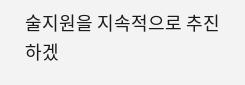술지원을 지속적으로 추진하겠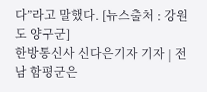다”라고 말했다. [뉴스출처 : 강원도 양구군]
한방통신사 신다은기자 기자 | 전남 함평군은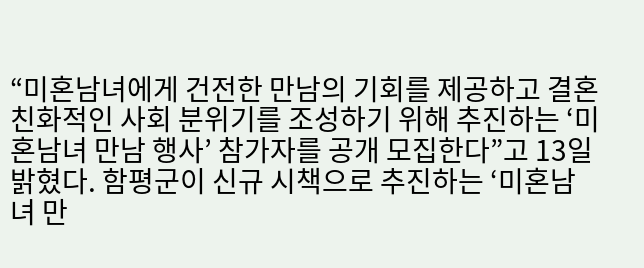“미혼남녀에게 건전한 만남의 기회를 제공하고 결혼 친화적인 사회 분위기를 조성하기 위해 추진하는 ‘미혼남녀 만남 행사’ 참가자를 공개 모집한다”고 13일 밝혔다. 함평군이 신규 시책으로 추진하는 ‘미혼남녀 만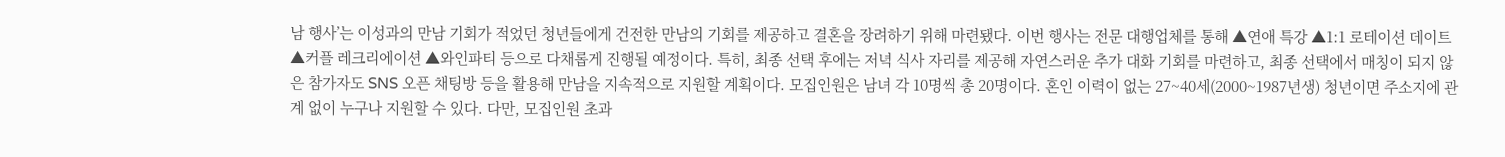남 행사’는 이성과의 만남 기회가 적었던 청년들에게 건전한 만남의 기회를 제공하고 결혼을 장려하기 위해 마련됐다. 이번 행사는 전문 대행업체를 통해 ▲연애 특강 ▲1:1 로테이션 데이트 ▲커플 레크리에이션 ▲와인파티 등으로 다채롭게 진행될 예정이다. 특히, 최종 선택 후에는 저녁 식사 자리를 제공해 자연스러운 추가 대화 기회를 마련하고, 최종 선택에서 매칭이 되지 않은 참가자도 SNS 오픈 채팅방 등을 활용해 만남을 지속적으로 지원할 계획이다. 모집인원은 남녀 각 10명씩 총 20명이다. 혼인 이력이 없는 27~40세(2000~1987년생) 청년이면 주소지에 관계 없이 누구나 지원할 수 있다. 다만, 모집인원 초과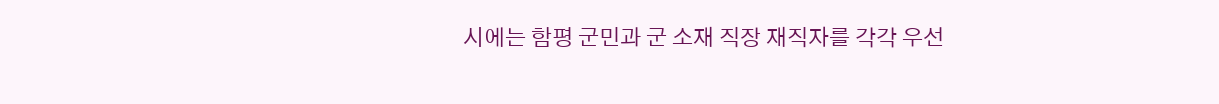시에는 함평 군민과 군 소재 직장 재직자를 각각 우선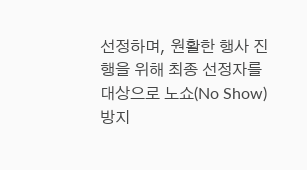선정하며, 원활한 행사 진행을 위해 최종 선정자를 대상으로 노쇼(No Show) 방지